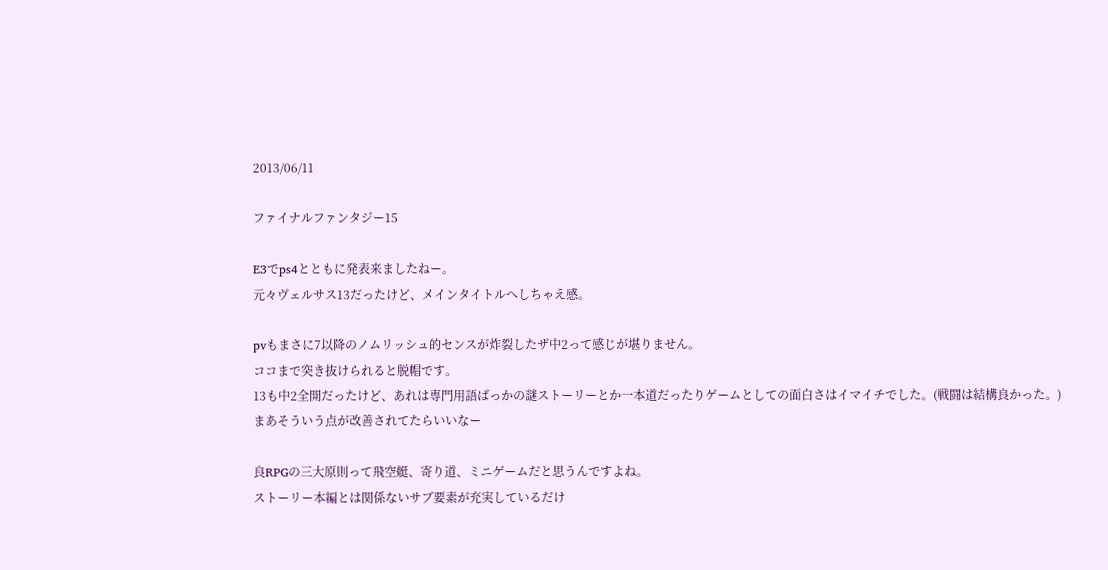2013/06/11

ファイナルファンタジー15

E3でps4とともに発表来ましたねー。
元々ヴェルサス13だったけど、メインタイトルへしちゃえ感。

pvもまさに7以降のノムリッシュ的センスが炸裂したザ中2って感じが堪りません。
ココまで突き抜けられると脱帽です。
13も中2全開だったけど、あれは専門用語ばっかの謎ストーリーとか一本道だったりゲームとしての面白さはイマイチでした。(戦闘は結構良かった。)
まあそういう点が改善されてたらいいなー

良RPGの三大原則って飛空艇、寄り道、ミニゲームだと思うんですよね。
ストーリー本編とは関係ないサブ要素が充実しているだけ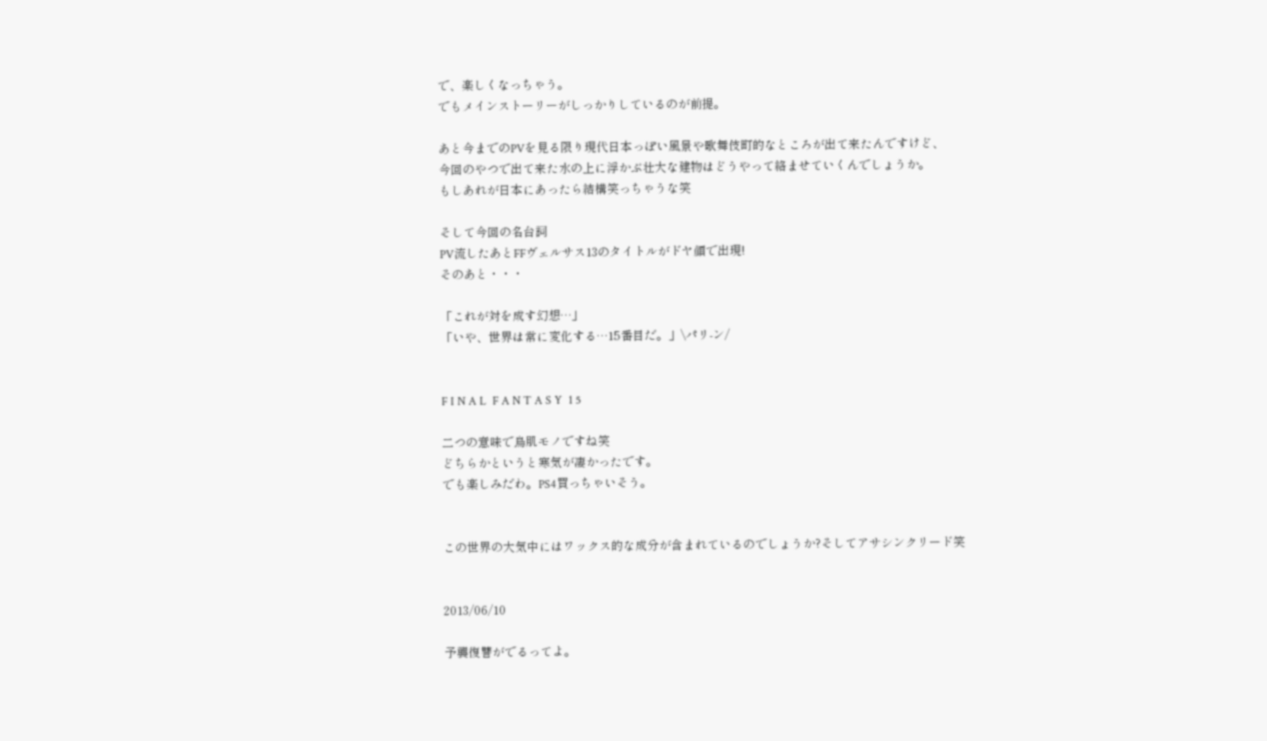で、楽しくなっちゃう。
でもメインストーリーがしっかりしているのが前提。

あと今までのPVを見る限り現代日本っぽい風景や歌舞伎町的なところが出て来たんですけど、
今回のやつで出て来た水の上に浮かぶ壮大な建物はどうやって絡ませていくんでしょうか。
もしあれが日本にあったら結構笑っちゃうな笑

そして今回の名台詞
PV流したあとFFヴェルサス13のタイトルがドヤ顔で出現!
そのあと・・・

「これが対を成す幻想…」
「いや、世界は常に変化する…15番目だ。」\パリ-ン/


F I N A L  F A N T A S Y  1 5

二つの意味で鳥肌モノですね笑
どちらかというと寒気が凄かったです。
でも楽しみだわ。PS4買っちゃいそう。


この世界の大気中にはワックス的な成分が含まれているのでしょうか?そしてアサシンクリード笑


2013/06/10

予襲復讐がでるってよ。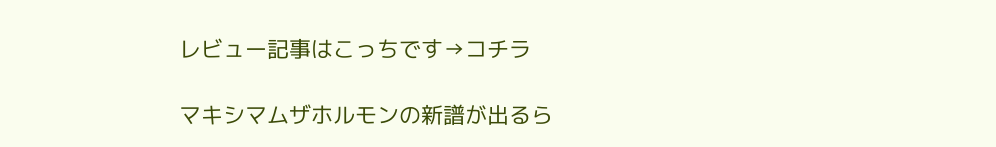レビュー記事はこっちです→コチラ

マキシマムザホルモンの新譜が出るら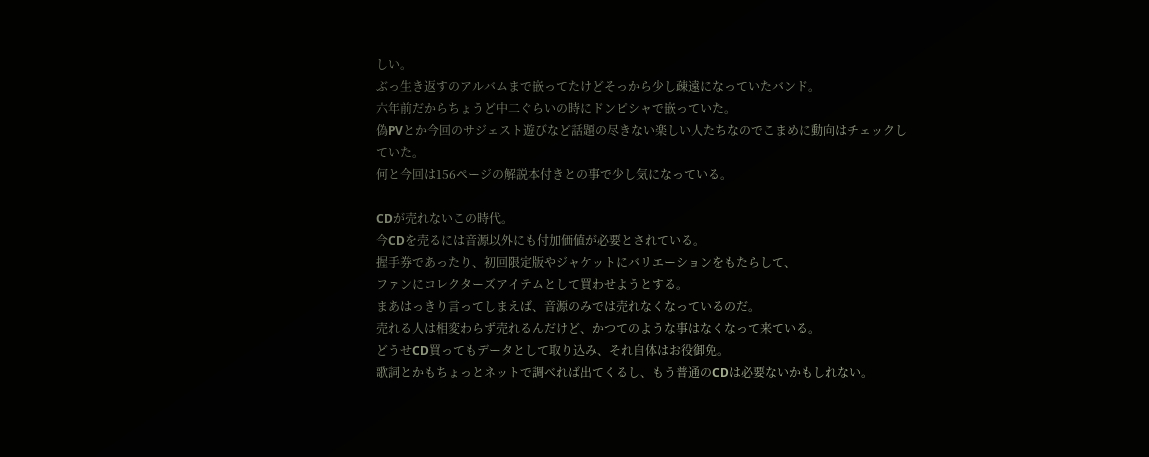しい。
ぶっ生き返すのアルバムまで嵌ってたけどそっから少し疎遠になっていたバンド。
六年前だからちょうど中二ぐらいの時にドンピシャで嵌っていた。
偽PVとか今回のサジェスト遊びなど話題の尽きない楽しい人たちなのでこまめに動向はチェックしていた。
何と今回は156ページの解説本付きとの事で少し気になっている。

CDが売れないこの時代。
今CDを売るには音源以外にも付加価値が必要とされている。
握手券であったり、初回限定版やジャケットにバリエーションをもたらして、
ファンにコレクターズアイテムとして買わせようとする。
まあはっきり言ってしまえば、音源のみでは売れなくなっているのだ。
売れる人は相変わらず売れるんだけど、かつてのような事はなくなって来ている。
どうせCD買ってもデータとして取り込み、それ自体はお役御免。
歌詞とかもちょっとネットで調べれば出てくるし、もう普通のCDは必要ないかもしれない。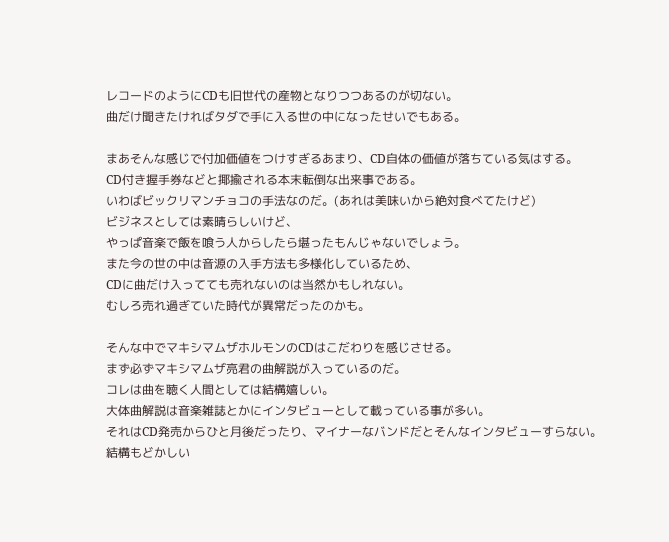レコードのようにCDも旧世代の産物となりつつあるのが切ない。
曲だけ聞きたければタダで手に入る世の中になったせいでもある。

まあそんな感じで付加価値をつけすぎるあまり、CD自体の価値が落ちている気はする。
CD付き握手券などと揶揄される本末転倒な出来事である。
いわばビックリマンチョコの手法なのだ。(あれは美味いから絶対食べてたけど)
ビジネスとしては素晴らしいけど、
やっぱ音楽で飯を喰う人からしたら堪ったもんじゃないでしょう。
また今の世の中は音源の入手方法も多様化しているため、
CDに曲だけ入ってても売れないのは当然かもしれない。
むしろ売れ過ぎていた時代が異常だったのかも。

そんな中でマキシマムザホルモンのCDはこだわりを感じさせる。
まず必ずマキシマムザ亮君の曲解説が入っているのだ。
コレは曲を聴く人間としては結構嬉しい。
大体曲解説は音楽雑誌とかにインタビューとして載っている事が多い。
それはCD発売からひと月後だったり、マイナーなバンドだとそんなインタビューすらない。
結構もどかしい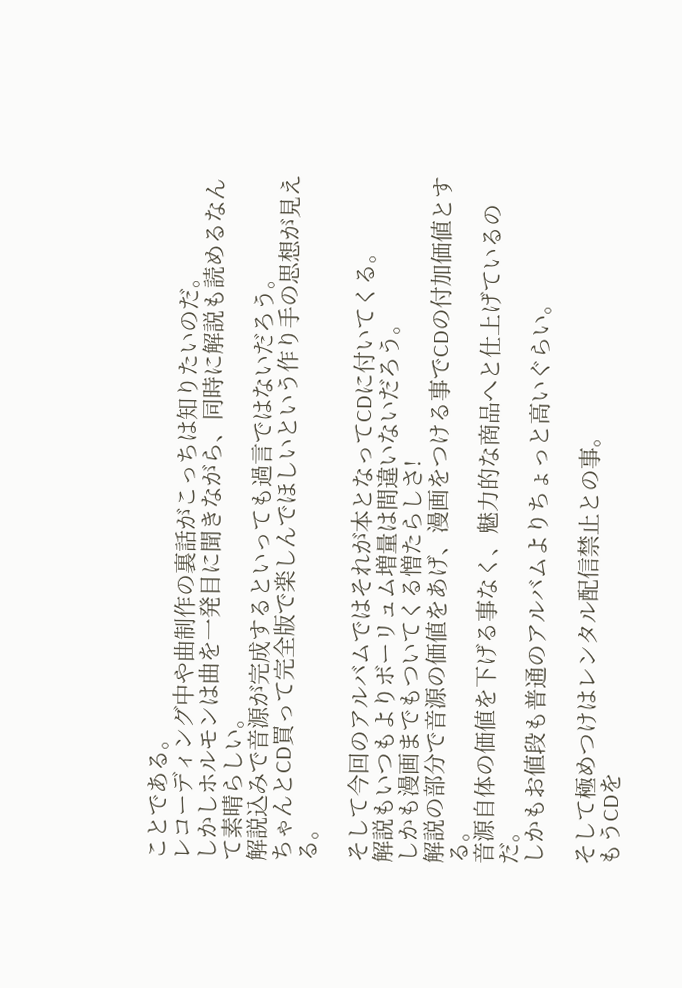ことである。
レコーディング中や曲制作の裏話がこっちは知りたいのだ。
しかしホルモンは曲を一発目に聞きながら、同時に解説も読めるなんて素晴らしい。
解説込みで音源が完成するといっても過言ではないだろう。
ちゃんとCD買って完全版で楽しんでほしいという作り手の思想が見える。

そして今回のアルバムではそれが本となってCDに付いてくる。
解説もいつもよりボーリュム増量は間違いないだろう。
しかも漫画までもついてくる憎たらしさ!
解説の部分で音源の価値をあげ、漫画をつける事でCDの付加価値とする。
音源自体の価値を下げる事なく、魅力的な商品へと仕上げているのだ。
しかもお値段も普通のアルバムよりちょっと高いぐらい。

そして極めつけはレンタル配信禁止との事。
もうCDを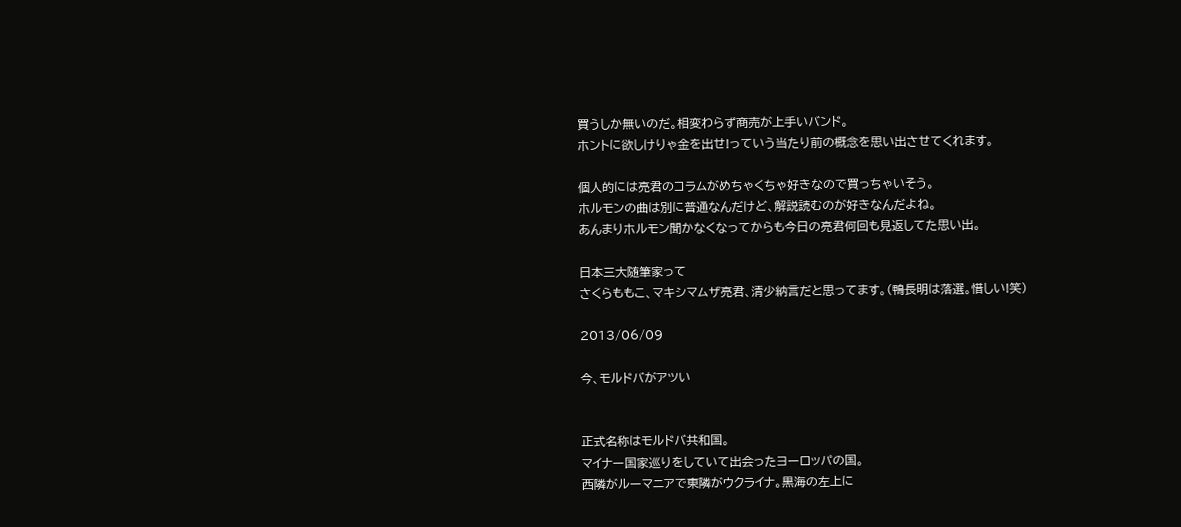買うしか無いのだ。相変わらず商売が上手いバンド。
ホントに欲しけりゃ金を出せ!っていう当たり前の概念を思い出させてくれます。

個人的には亮君のコラムがめちゃくちゃ好きなので買っちゃいそう。
ホルモンの曲は別に普通なんだけど、解説読むのが好きなんだよね。
あんまりホルモン聞かなくなってからも今日の亮君何回も見返してた思い出。

日本三大随筆家って
さくらももこ、マキシマムザ亮君、清少納言だと思ってます。(鴨長明は落選。惜しい!笑)

2013/06/09

今、モルドバがアツい


正式名称はモルドバ共和国。
マイナー国家巡りをしていて出会ったヨーロッパの国。
西隣がルーマニアで東隣がウクライナ。黒海の左上に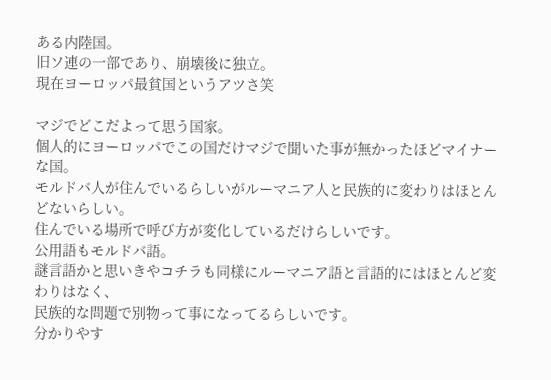ある内陸国。
旧ソ連の一部であり、崩壊後に独立。
現在ヨーロッパ最貧国というアツさ笑

マジでどこだよって思う国家。
個人的にヨーロッパでこの国だけマジで聞いた事が無かったほどマイナーな国。
モルドバ人が住んでいるらしいがルーマニア人と民族的に変わりはほとんどないらしい。
住んでいる場所で呼び方が変化しているだけらしいです。
公用語もモルドバ語。
謎言語かと思いきやコチラも同様にルーマニア語と言語的にはほとんど変わりはなく、
民族的な問題で別物って事になってるらしいです。
分かりやす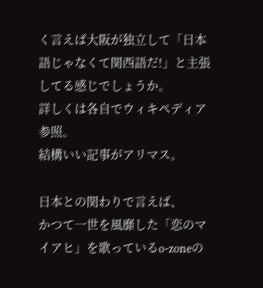く言えば大阪が独立して「日本語じゃなくて関西語だ!」と主張してる感じでしょうか。
詳しくは各自でウィキペディア参照。
結構いい記事がアリマス。

日本との関わりで言えば、
かつて一世を風靡した「恋のマイアヒ」を歌っているo-zoneの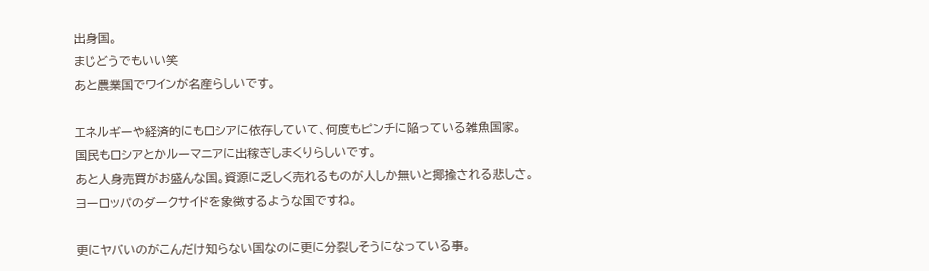出身国。
まじどうでもいい笑
あと農業国でワインが名産らしいです。

エネルギーや経済的にもロシアに依存していて、何度もピンチに陥っている雑魚国家。
国民もロシアとかルーマニアに出稼ぎしまくりらしいです。
あと人身売買がお盛んな国。資源に乏しく売れるものが人しか無いと揶揄される悲しさ。
ヨーロッパのダークサイドを象徴するような国ですね。

更にヤバいのがこんだけ知らない国なのに更に分裂しそうになっている事。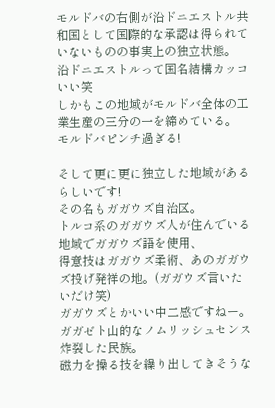モルドバの右側が沿ドニエストル共和国として国際的な承認は得られていないものの事実上の独立状態。
沿ドニエストルって国名結構カッコいい笑
しかもこの地域がモルドバ全体の工業生産の三分の一を締めている。
モルドバピンチ過ぎる!

そして更に更に独立した地域があるらしいです!
その名もガガウズ自治区。
トルコ系のガガウズ人が住んでいる地域でガガウズ語を使用、
得意技はガガウズ柔術、あのガガウズ投げ発祥の地。(ガガウズ言いたいだけ笑)
ガガウズとかいい中二感ですねー。
ガガゼト山的なノムリッシュセンス炸裂した民族。
磁力を操る技を繰り出してきそうな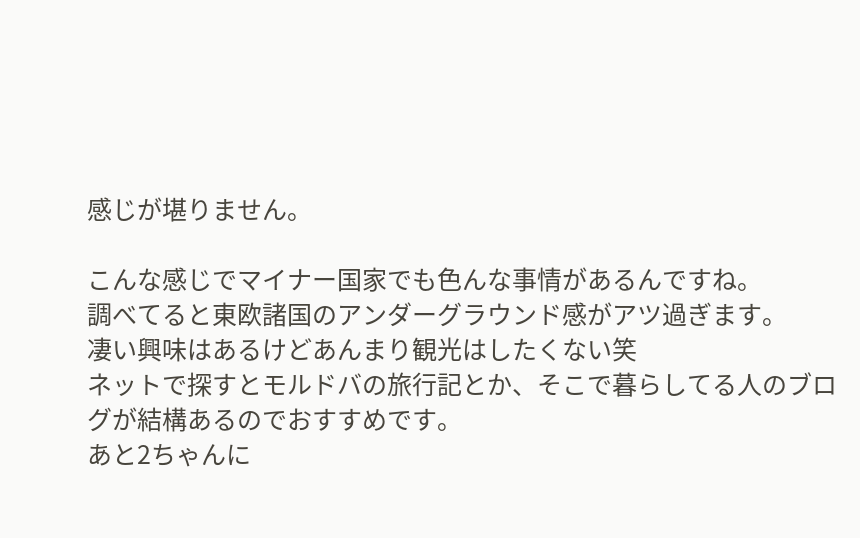感じが堪りません。

こんな感じでマイナー国家でも色んな事情があるんですね。
調べてると東欧諸国のアンダーグラウンド感がアツ過ぎます。
凄い興味はあるけどあんまり観光はしたくない笑
ネットで探すとモルドバの旅行記とか、そこで暮らしてる人のブログが結構あるのでおすすめです。
あと2ちゃんに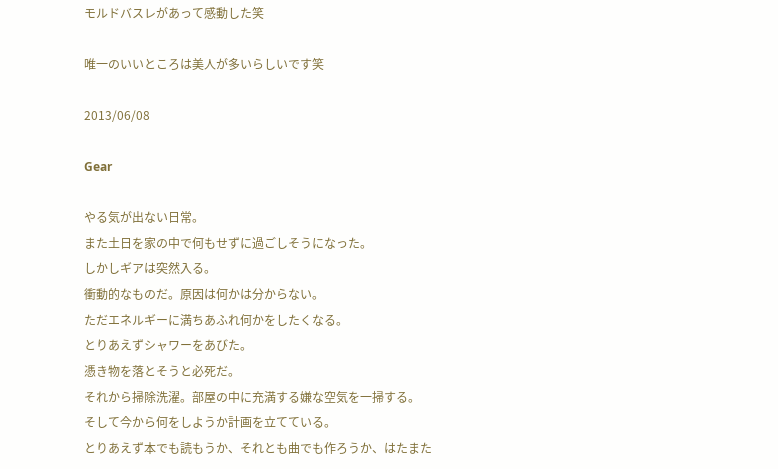モルドバスレがあって感動した笑

唯一のいいところは美人が多いらしいです笑

2013/06/08

Gear

やる気が出ない日常。
また土日を家の中で何もせずに過ごしそうになった。
しかしギアは突然入る。
衝動的なものだ。原因は何かは分からない。
ただエネルギーに満ちあふれ何かをしたくなる。
とりあえずシャワーをあびた。
憑き物を落とそうと必死だ。
それから掃除洗濯。部屋の中に充満する嫌な空気を一掃する。
そして今から何をしようか計画を立てている。
とりあえず本でも読もうか、それとも曲でも作ろうか、はたまた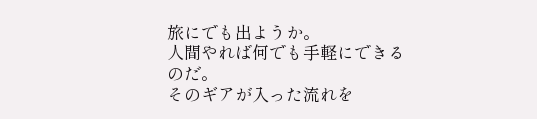旅にでも出ようか。
人間やれば何でも手軽にできるのだ。
そのギアが入った流れを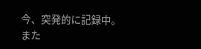今、突発的に記録中。
また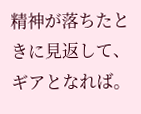精神が落ちたときに見返して、ギアとなれば。